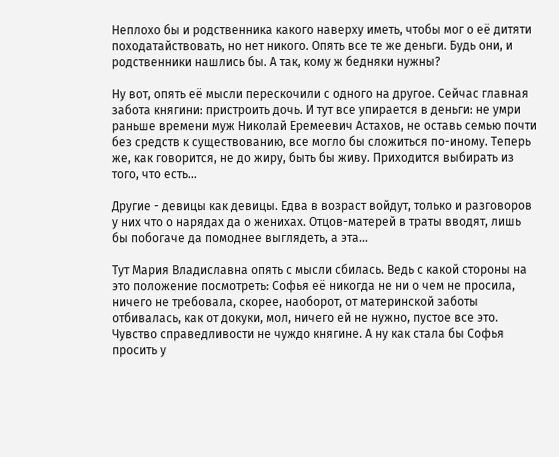Неплохо бы и родственника какого наверху иметь, чтобы мог о её дитяти походатайствовать, но нет никого. Опять все те же деньги. Будь они, и родственники нашлись бы. А так, кому ж бедняки нужны?

Ну вот, опять её мысли перескочили с одного на другое. Сейчас главная забота княгини: пристроить дочь. И тут все упирается в деньги: не умри раньше времени муж Николай Еремеевич Астахов, не оставь семью почти без средств к существованию, все могло бы сложиться по-иному. Теперь же, как говорится, не до жиру, быть бы живу. Приходится выбирать из того, что есть...

Другие - девицы как девицы. Едва в возраст войдут, только и разговоров у них что о нарядах да о женихах. Отцов-матерей в траты вводят, лишь бы побогаче да помоднее выглядеть, а эта...

Тут Мария Владиславна опять с мысли сбилась. Ведь с какой стороны на это положение посмотреть: Софья её никогда не ни о чем не просила, ничего не требовала, скорее, наоборот, от материнской заботы отбивалась, как от докуки, мол, ничего ей не нужно, пустое все это. Чувство справедливости не чуждо княгине. А ну как стала бы Софья просить у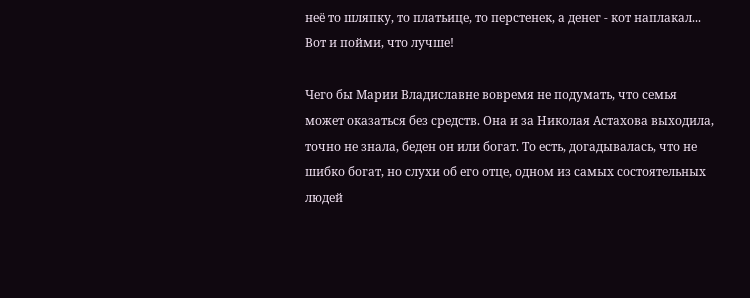неё то шляпку, то платьице, то перстенек, а денег - кот наплакал... Вот и пойми, что лучше!

Чего бы Марии Владиславне вовремя не подумать, что семья может оказаться без средств. Она и за Николая Астахова выходила, точно не знала, беден он или богат. То есть, догадывалась, что не шибко богат, но слухи об его отце, одном из самых состоятельных людей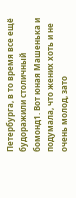Петербурга, в то время все ещё будоражили столичный бомонд1. Вот юная Машенька и подумала, что жених хоть и не очень молод, зато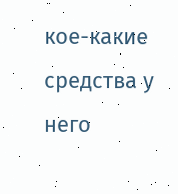кое-какие средства у него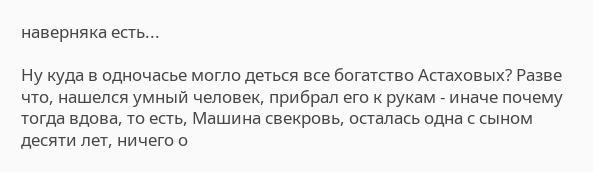наверняка есть...

Ну куда в одночасье могло деться все богатство Астаховых? Разве что, нашелся умный человек, прибрал его к рукам - иначе почему тогда вдова, то есть, Машина свекровь, осталась одна с сыном десяти лет, ничего о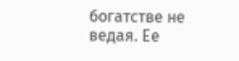богатстве не ведая. Ее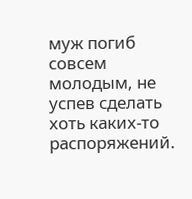муж погиб совсем молодым, не успев сделать хоть каких-то распоряжений.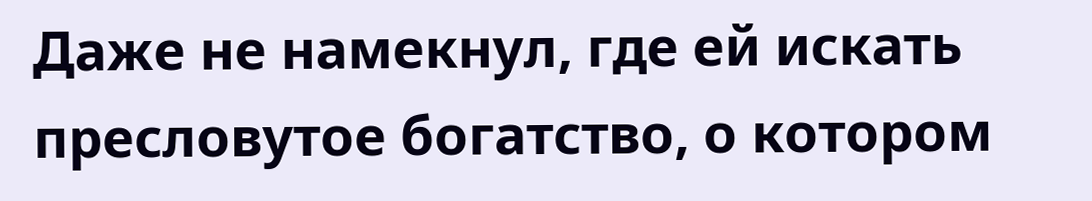Даже не намекнул, где ей искать пресловутое богатство, о котором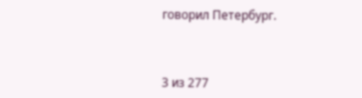говорил Петербург.



3 из 277